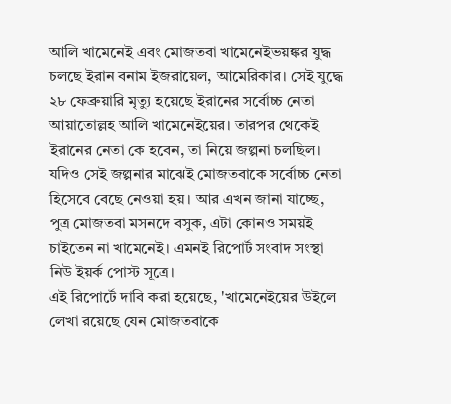আলি খামেনেই এবং মোজতবা খামেনেইভয়ঙ্কর যুদ্ধ চলছে ইরান বনাম ইজরায়েল, আমেরিকার। সেই যুদ্ধে ২৮ ফেব্রুয়ারি মৃত্যু হয়েছে ইরানের সর্বোচ্চ নেতা আয়াতোল্লহ আলি খামেনেইয়ের। তারপর থেকেই ইরানের নেতা কে হবেন, তা নিয়ে জল্পনা চলছিল। যদিও সেই জল্পনার মাঝেই মোজতবাকে সর্বোচ্চ নেতা হিসেবে বেছে নেওয়া হয়। আর এখন জানা যাচ্ছে, পুত্র মোজতবা মসনদে বসুক, এটা কোনও সময়ই চাইতেন না খামেনেই। এমনই রিপোর্ট সংবাদ সংস্থা নিউ ইয়র্ক পোস্ট সূত্রে।
এই রিপোর্টে দাবি করা হয়েছে, 'খামেনেইয়ের উইলে লেখা রয়েছে যেন মোজতবাকে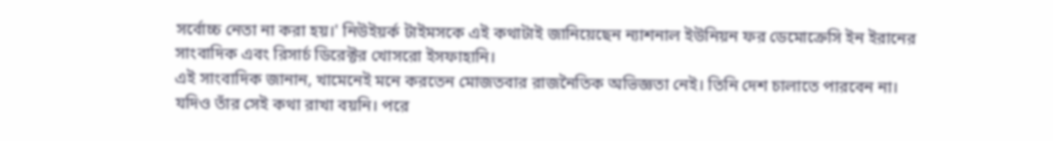সর্বোচ্চ নেতা না করা হয়।' নিউইয়র্ক টাইমসকে এই কথাটাই জানিয়েছেন ন্যাশনাল ইউনিয়ন ফর ডেমোক্রেসি ইন ইরানের সাংবাদিক এবং রিসার্চ ডিরেক্টর খোসরো ইসফাহানি।
এই সাংবাদিক জানান, খামেনেই মনে করতেন মোজতবার রাজনৈতিক অভিজ্ঞতা নেই। তিনি দেশ চালাতে পারবেন না। যদিও তাঁর সেই কথা রাখা বয়নি। পরে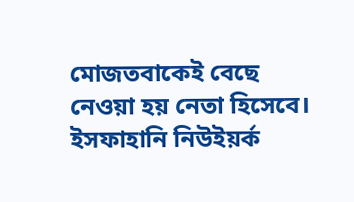মোজতবাকেই বেছে নেওয়া হয় নেতা হিসেবে।
ইসফাহানি নিউইয়র্ক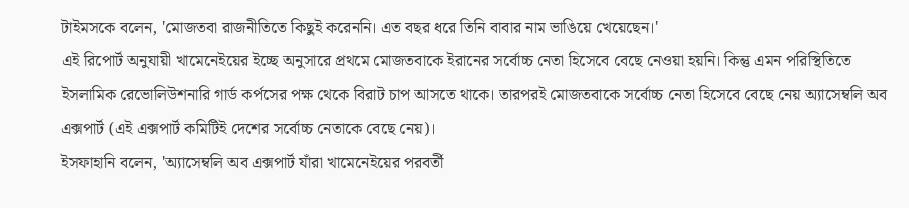টাইমসকে বলেন, 'মোজতবা রাজনীতিতে কিছুই করেননি। এত বছর ধরে তিনি বাবার নাম ভাঙিয়ে খেয়েছেন।'
এই রিপোর্ট অনুযায়ী খামেনেইয়ের ইচ্ছে অনুসারে প্রথমে মোজতবাকে ইরানের সর্বোচ্চ নেতা হিসেবে বেছে নেওয়া হয়নি। কিন্তু এমন পরিস্থিতিতে ইসলামিক রেভোলিউশনারি গার্ড কর্পসের পক্ষ থেকে বিরাট চাপ আসতে থাকে। তারপরই মোজতবাকে সর্বোচ্চ নেতা হিসেবে বেছে নেয় অ্যাসেম্বলি অব এক্সপার্ট (এই এক্সপার্ট কমিটিই দেশের সর্বোচ্চ নেতাকে বেছে নেয়)।
ইসফাহানি বলেন, 'অ্যাসেম্বলি অব এক্সপার্ট যাঁরা খামেনেইয়ের পরবর্তী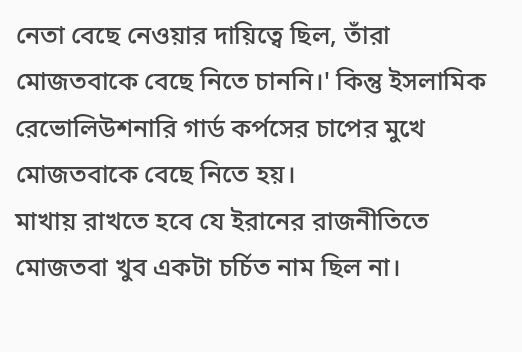নেতা বেছে নেওয়ার দায়িত্বে ছিল, তাঁরা মোজতবাকে বেছে নিতে চাননি।' কিন্তু ইসলামিক রেভোলিউশনারি গার্ড কর্পসের চাপের মুখে মোজতবাকে বেছে নিতে হয়।
মাখায় রাখতে হবে যে ইরানের রাজনীতিতে মোজতবা খুব একটা চর্চিত নাম ছিল না।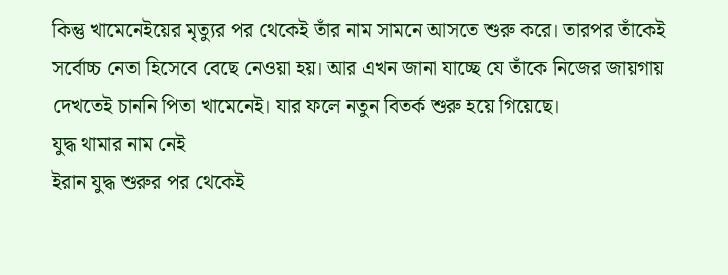কিন্তু খামেনেইয়ের মৃত্যুর পর থেকেই তাঁর নাম সামনে আসতে শুরু করে। তারপর তাঁকেই সর্বোচ্চ নেতা হিসেবে বেছে নেওয়া হয়। আর এখন জানা যাচ্ছে যে তাঁকে নিজের জায়গায় দেখতেই চাননি পিতা খামেনেই। যার ফলে নতুন বিতর্ক শুরু হয়ে গিয়েছে।
যুদ্ধ থামার নাম নেই
ইরান যুদ্ধ শুরুর পর থেকেই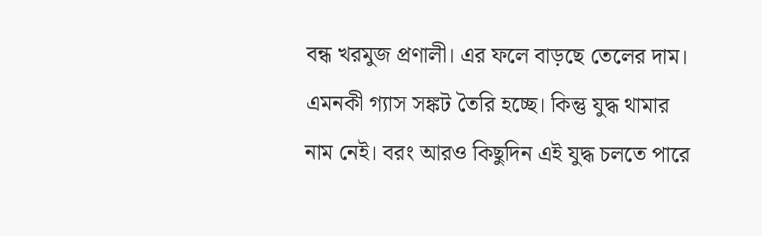বন্ধ খরমুজ প্রণালী। এর ফলে বাড়ছে তেলের দাম। এমনকী গ্যাস সঙ্কট তৈরি হচ্ছে। কিন্তু যুদ্ধ থামার নাম নেই। বরং আরও কিছুদিন এই যুদ্ধ চলতে পারে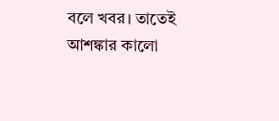বলে খবর। তাতেই আশঙ্কার কালো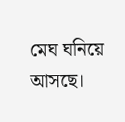মেঘ ঘনিয়ে আসছে।